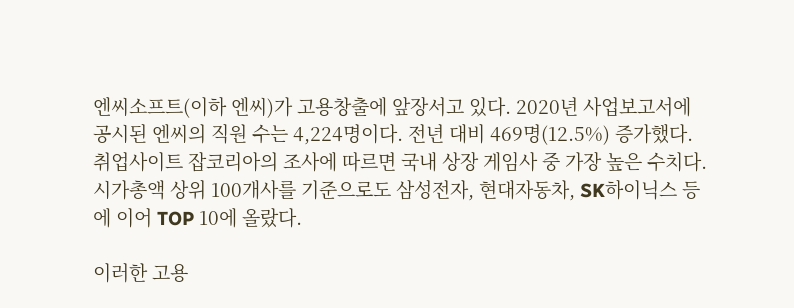엔씨소프트(이하 엔씨)가 고용창출에 앞장서고 있다. 2020년 사업보고서에 공시된 엔씨의 직원 수는 4,224명이다. 전년 대비 469명(12.5%) 증가했다. 취업사이트 잡코리아의 조사에 따르면 국내 상장 게임사 중 가장 높은 수치다. 시가총액 상위 100개사를 기준으로도 삼성전자, 현대자동차, SK하이닉스 등에 이어 TOP 10에 올랐다.

이러한 고용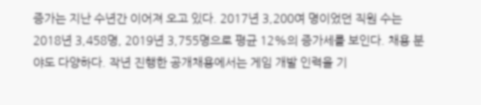증가는 지난 수년간 이어져 오고 있다. 2017년 3,200여 명이었던 직원 수는 2018년 3,458명, 2019년 3,755명으로 평균 12%의 증가세를 보인다. 채용 분야도 다양하다. 작년 진행한 공개채용에서는 게임 개발 인력을 기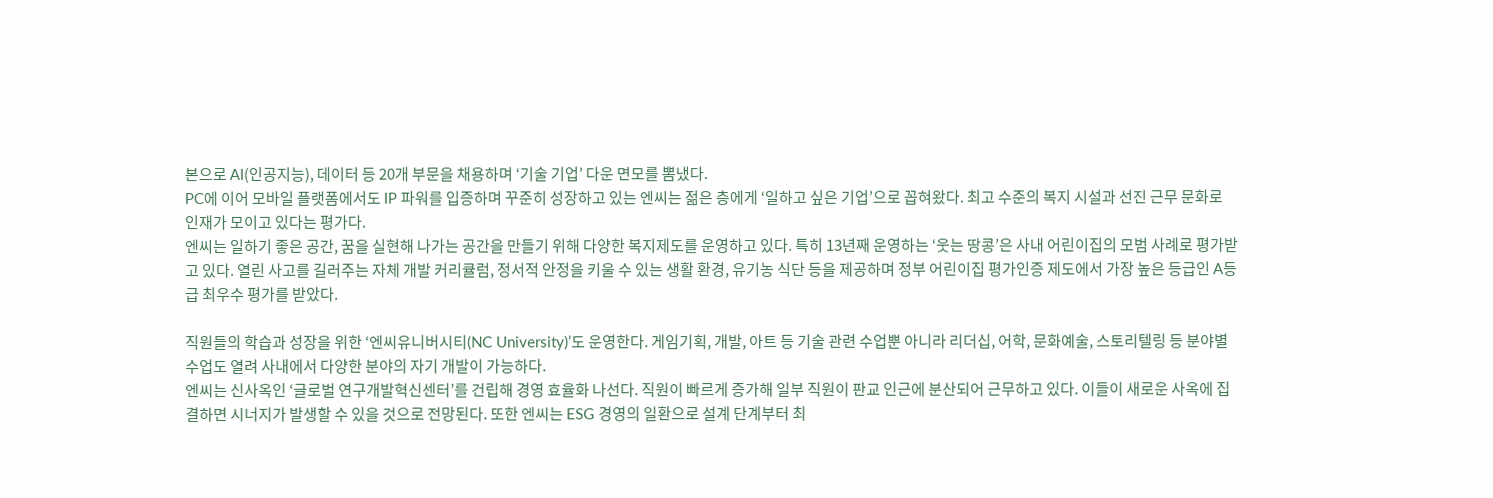본으로 AI(인공지능), 데이터 등 20개 부문을 채용하며 ‘기술 기업’ 다운 면모를 뽐냈다.
PC에 이어 모바일 플랫폼에서도 IP 파워를 입증하며 꾸준히 성장하고 있는 엔씨는 젊은 층에게 ‘일하고 싶은 기업’으로 꼽혀왔다. 최고 수준의 복지 시설과 선진 근무 문화로 인재가 모이고 있다는 평가다.
엔씨는 일하기 좋은 공간, 꿈을 실현해 나가는 공간을 만들기 위해 다양한 복지제도를 운영하고 있다. 특히 13년째 운영하는 ‘웃는 땅콩’은 사내 어린이집의 모범 사례로 평가받고 있다. 열린 사고를 길러주는 자체 개발 커리큘럼, 정서적 안정을 키울 수 있는 생활 환경, 유기농 식단 등을 제공하며 정부 어린이집 평가인증 제도에서 가장 높은 등급인 A등급 최우수 평가를 받았다.

직원들의 학습과 성장을 위한 ‘엔씨유니버시티(NC University)’도 운영한다. 게임기획, 개발, 아트 등 기술 관련 수업뿐 아니라 리더십, 어학, 문화예술, 스토리텔링 등 분야별 수업도 열려 사내에서 다양한 분야의 자기 개발이 가능하다.
엔씨는 신사옥인 ‘글로벌 연구개발혁신센터’를 건립해 경영 효율화 나선다. 직원이 빠르게 증가해 일부 직원이 판교 인근에 분산되어 근무하고 있다. 이들이 새로운 사옥에 집결하면 시너지가 발생할 수 있을 것으로 전망된다. 또한 엔씨는 ESG 경영의 일환으로 설계 단계부터 최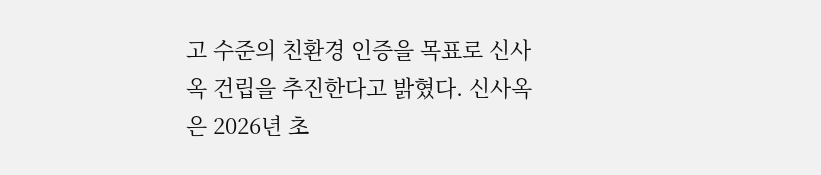고 수준의 친환경 인증을 목표로 신사옥 건립을 추진한다고 밝혔다. 신사옥은 2026년 초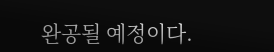완공될 예정이다.